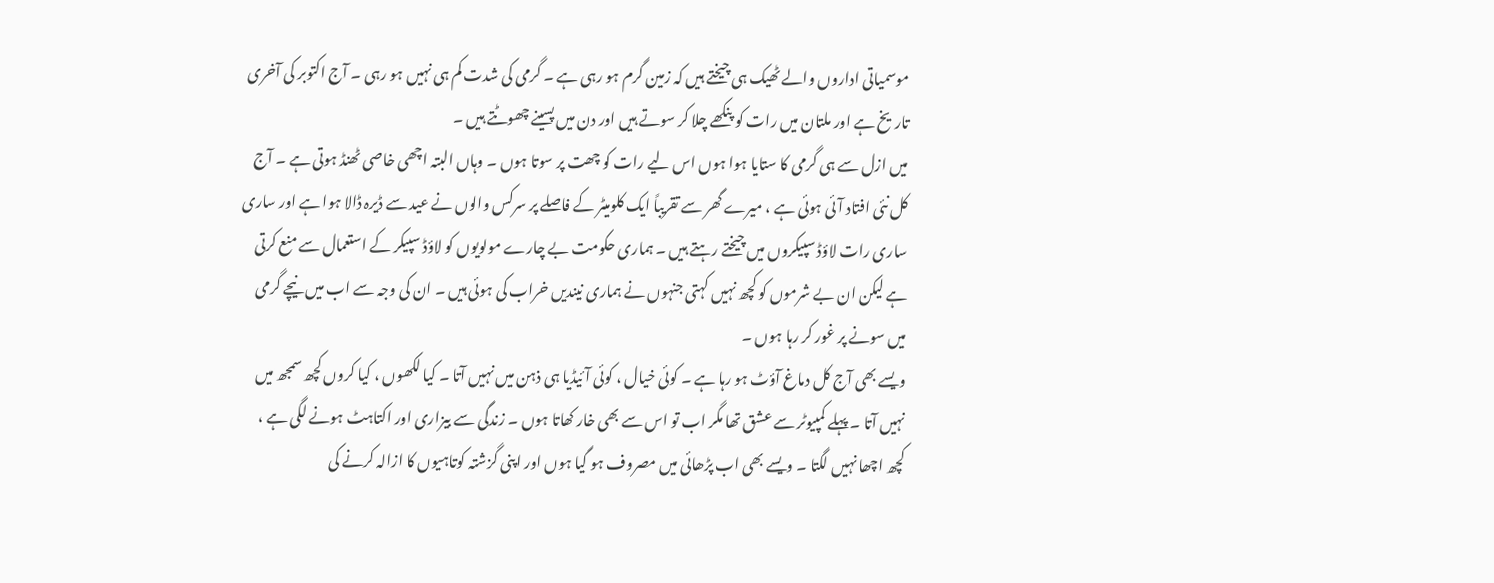موسمیاتی اداروں والے ٹھیک ہی چیختے ہیں کہ زمین گرم ہو رہی ہے ۔ گرمی کی شدت کم ہی نہیں ہو رہی ۔ آج اکتوبر کی آخری تاریخ ہے اور ملتان میں رات کو پنکھے چلا کر سوتے ہیں اور دن میں پسینے چھوٹتے ہیں ۔
میں ازل سے ہی گرمی کا ستایا ہوا ہوں اس لیے رات کو چھت پر سوتا ہوں ۔ وہاں البتہ اچھی خاصی ٹھنڈ ہوتی ہے ۔ آج کل نئی افتاد آئی ہوئی ہے ، میرے گھر سے تقریباً ایک کلومیٹر کے فاصلے پر سرکس والوں نے عید سے ڈیرہ ڈالا ہوا ہے اور ساری ساری رات لاؤڈ سپیکروں میں چیختے رہتے ہیں ۔ ہماری حکومت بے چارے مولویوں کو لاؤڈ سپیکر کے استعمال سے منع کرتی ہے لیکن ان بے شرموں کو کچھ نہیں کہتی جنہوں نے ہماری نیندیں خراب کی ہوئی ہیں ۔ ان کی وجہ سے اب میں نیچے گرمی میں سونے پر غور کر رہا ہوں ۔
ویسے بھی آج کل دماغ آؤٹ ہو رہا ہے ۔ کوئی خیال ، کوئی آئیڈیا ہی ذہن میں نہیں آتا ۔ کیا لکھوں ، کیا کروں کچھ سمجھ میں نہیں آتا ۔ پہلے کمپیوٹر سے عشق تھا مگر اب تو اس سے بھی خار کھاتا ہوں ۔ زندگی سے بیزاری اور اکتاہٹ ہونے لگی ہے ، کچھ اچھا نہیں لگتا ۔ ویسے بھی اب پڑھائی میں مصروف ہو گیا ہوں اور اپنی گزشتہ کوتاہیوں کا ازالہ کرنے کی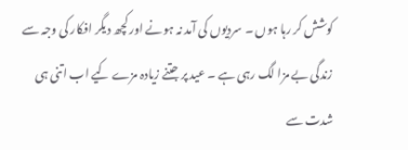کوشش کر رہا ہوں ۔ سردیوں کی آمد نہ ہونے اور کچھ دیگر افکار کی وجہ سے زندگی بے مزا لگ رہی ہے ۔ عید پر جتنے زیادہ مزے کیے اب اتنی ہی شدت سے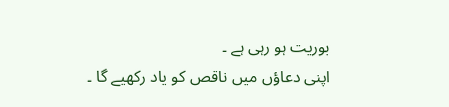بوریت ہو رہی ہے ۔
اپنی دعاؤں میں ناقص کو یاد رکھیے گا ۔